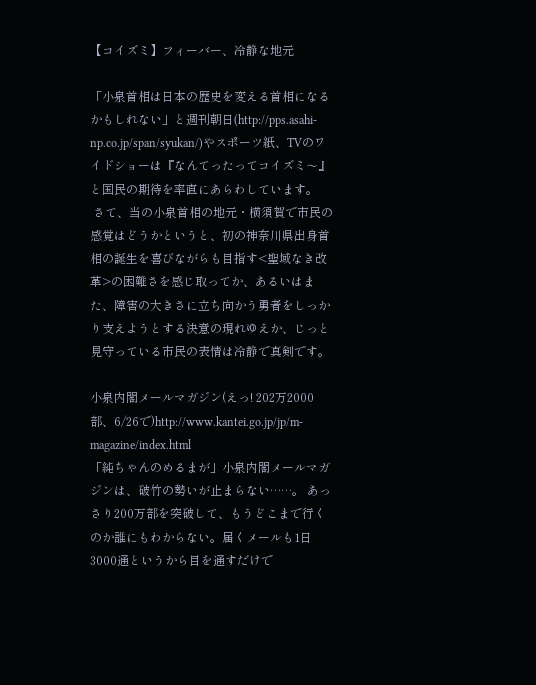【コイズミ】フィーバー、冷静な地元

「小泉首相は日本の歴史を変える首相になるかもしれない」と週刊朝日(http://pps.asahi-np.co.jp/span/syukan/)やスポーツ紙、TVのワイドショーは『なんてったってコイズミ〜』と国民の期待を率直にあらわしています。
 さて、当の小泉首相の地元・横須賀で市民の感覚はどうかというと、初の神奈川県出身首相の誕生を喜びながらも目指す<聖域なき改革>の困難さを感じ取ってか、あるいはまた、障害の大きさに立ち向かう勇者をしっかり支えようとする決意の現れゆえか、じっと見守っている市民の表情は冷静で真剣です。

小泉内閣メールマガジン(えっ! 202万2000部、6/26で)http://www.kantei.go.jp/jp/m-magazine/index.html
「純ちゃんのめるまが」小泉内閣メールマガジンは、破竹の勢いが止まらない……。 あっさり200万部を突破して、もうどこまで行くのか誰にもわからない。届くメールも1日3000通というから目を通すだけで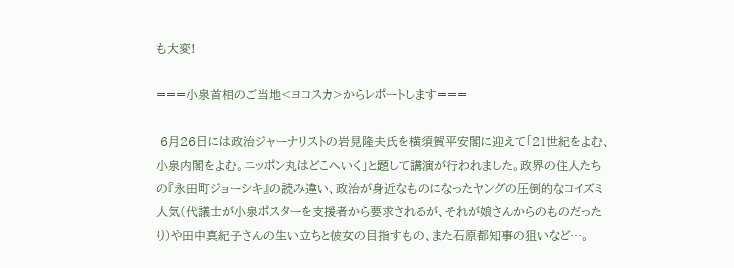も大変!

===小泉首相のご当地<ヨコスカ>からレポートします===

 6月26日には政治ジャーナリストの岩見隆夫氏を横須賀平安閣に迎えて「21世紀をよむ、小泉内閣をよむ。ニッポン丸はどこへいく」と題して講演が行われました。政界の住人たちの『永田町ジョーシキ』の読み違い、政治が身近なものになったヤングの圧倒的なコイズミ人気(代議士が小泉ポスターを支援者から要求されるが、それが娘さんからのものだったり)や田中真紀子さんの生い立ちと彼女の目指すもの、また石原都知事の狙いなど…。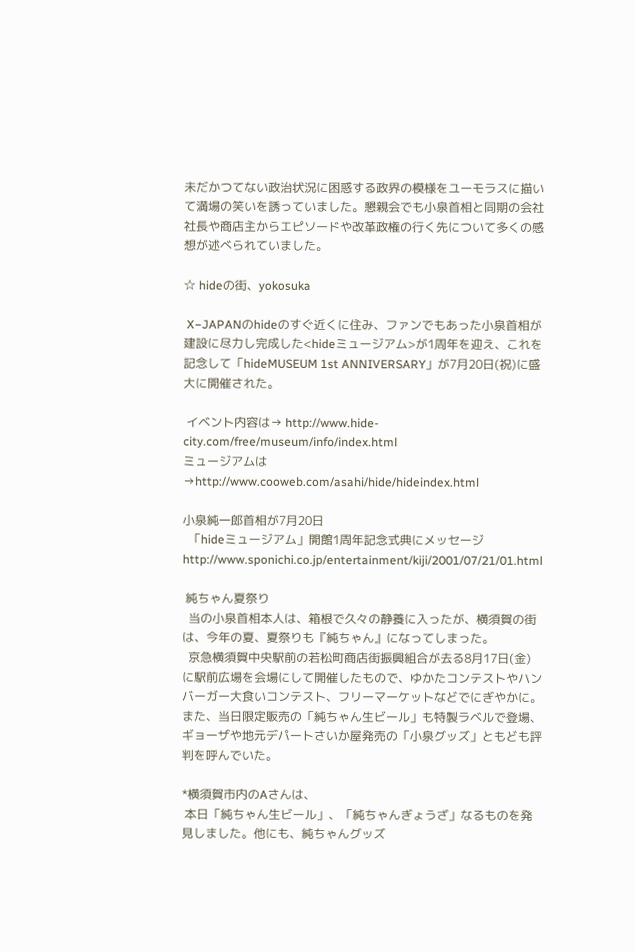未だかつてない政治状況に困惑する政界の模様をユーモラスに描いて満場の笑いを誘っていました。懇親会でも小泉首相と同期の会社社長や商店主からエピソードや改革政権の行く先について多くの感想が述べられていました。

☆ hideの街、yokosuka

 X−JAPANのhideのすぐ近くに住み、ファンでもあった小泉首相が建設に尽力し完成した<hideミュージアム>が1周年を迎え、これを記念して「hideMUSEUM 1st ANNIVERSARY」が7月20日(祝)に盛大に開催された。

 イベント内容は→ http://www.hide-city.com/free/museum/info/index.html
ミュージアムは→http://www.cooweb.com/asahi/hide/hideindex.html

小泉純一郎首相が7月20日
  「hideミュージアム」開館1周年記念式典にメッセージ
http://www.sponichi.co.jp/entertainment/kiji/2001/07/21/01.html

 純ちゃん夏祭り
  当の小泉首相本人は、箱根で久々の静養に入ったが、横須賀の街は、今年の夏、夏祭りも『純ちゃん』になってしまった。
  京急横須賀中央駅前の若松町商店街振興組合が去る8月17日(金)に駅前広場を会場にして開催したもので、ゆかたコンテストやハンバーガー大食いコンテスト、フリーマーケットなどでにぎやかに。また、当日限定販売の「純ちゃん生ビール」も特製ラベルで登場、ギョーザや地元デパートさいか屋発売の「小泉グッズ」ともども評判を呼んでいた。

*横須賀市内のAさんは、
 本日「純ちゃん生ビール」、「純ちゃんぎょうざ」なるものを発見しました。他にも、純ちゃんグッズ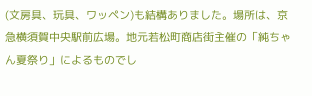(文房具、玩具、ワッペン)も結構ありました。場所は、京急横須賀中央駅前広場。地元若松町商店街主催の「純ちゃん夏祭り」によるものでし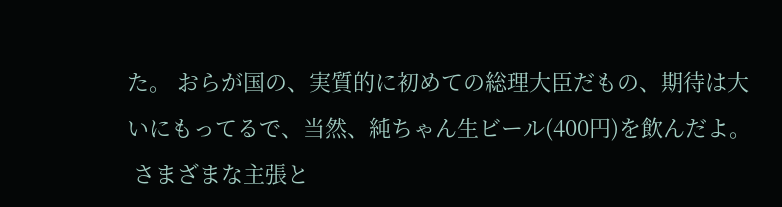た。 おらが国の、実質的に初めての総理大臣だもの、期待は大いにもってるで、当然、純ちゃん生ビール(400円)を飲んだよ。
 さまざまな主張と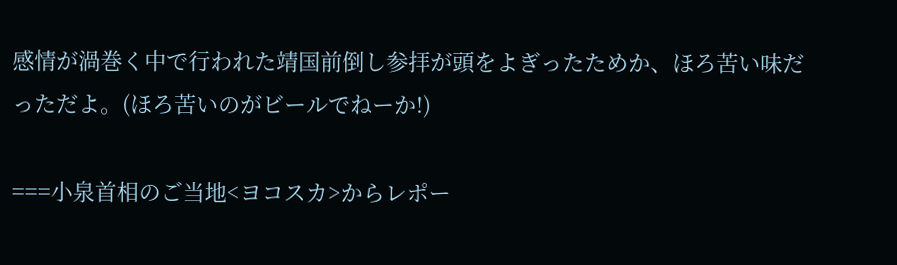感情が渦巻く中で行われた靖国前倒し参拝が頭をよぎったためか、ほろ苦い味だっただよ。(ほろ苦いのがビールでねーか!)

===小泉首相のご当地<ヨコスカ>からレポー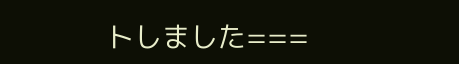トしました===